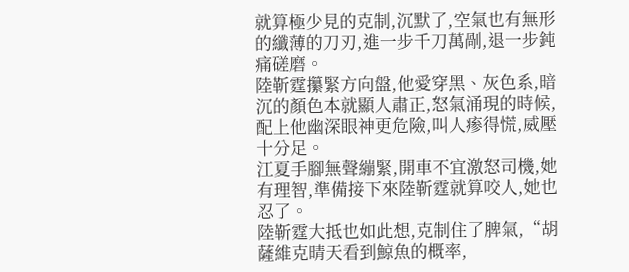就算極少見的克制,沉默了,空氣也有無形的纖薄的刀刃,進一步千刀萬剮,退一步鈍痛磋磨。
陸靳霆攥緊方向盤,他愛穿黑、灰色系,暗沉的顏色本就顯人肅正,怒氣涌現的時候,配上他幽深眼神更危險,叫人瘆得慌,威壓十分足。
江夏手腳無聲繃緊,開車不宜激怒司機,她有理智,準備接下來陸靳霆就算咬人,她也忍了。
陸靳霆大抵也如此想,克制住了脾氣,“胡薩維克晴天看到鯨魚的概率,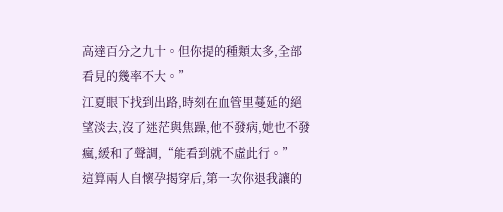高達百分之九十。但你提的種類太多,全部看見的幾率不大。”
江夏眼下找到出路,時刻在血管里蔓延的絕望淡去,沒了迷茫與焦躁,他不發病,她也不發瘋,緩和了聲調,“能看到就不虛此行。”
這算兩人自懷孕揭穿后,第一次你退我讓的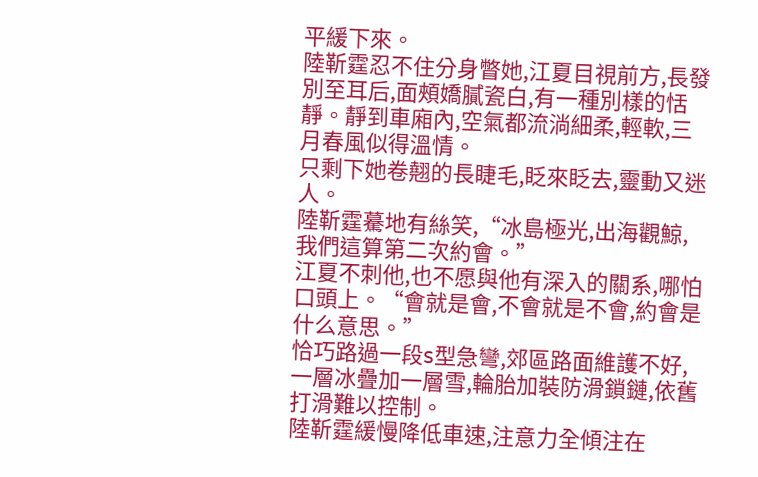平緩下來。
陸靳霆忍不住分身瞥她,江夏目視前方,長發別至耳后,面頰嬌膩瓷白,有一種別樣的恬靜。靜到車廂內,空氣都流淌細柔,輕軟,三月春風似得溫情。
只剩下她卷翹的長睫毛,眨來眨去,靈動又迷人。
陸靳霆驀地有絲笑,“冰島極光,出海觀鯨,我們這算第二次約會。”
江夏不刺他,也不愿與他有深入的關系,哪怕口頭上。“會就是會,不會就是不會,約會是什么意思。”
恰巧路過一段s型急彎,郊區路面維護不好,一層冰疊加一層雪,輪胎加裝防滑鎖鏈,依舊打滑難以控制。
陸靳霆緩慢降低車速,注意力全傾注在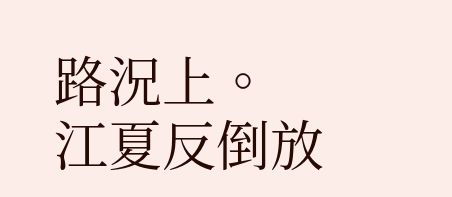路況上。
江夏反倒放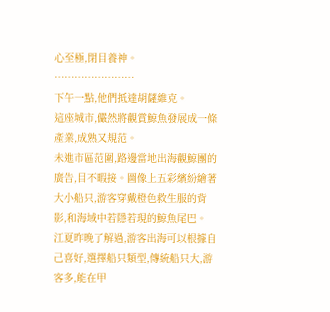心至極,閉目養神。
……………………
下午一點,他們抵達胡薩維克。
這座城市,儼然將觀賞鯨魚發展成一條產業,成熟又規范。
未進市區范圍,路邊當地出海觀鯨團的廣告,目不暇接。圖像上五彩繽紛繪著大小船只,游客穿戴橙色救生服的背影,和海域中若隱若現的鯨魚尾巴。
江夏昨晚了解過,游客出海可以根據自己喜好,選擇船只類型,傳統船只大,游客多,能在甲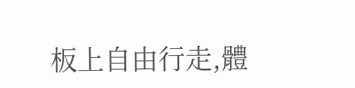板上自由行走,體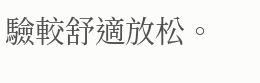驗較舒適放松。